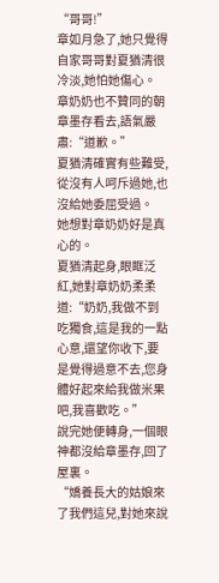“哥哥!”
章如月急了,她只覺得自家哥哥對夏猶清很冷淡,她怕她傷心。
章奶奶也不贊同的朝章墨存看去,語氣嚴肅:“道歉。”
夏猶清確實有些難受,從沒有人呵斥過她,也沒給她委屈受過。
她想對章奶奶好是真心的。
夏猶清起身,眼眶泛紅,她對章奶奶柔柔道:“奶奶,我做不到吃獨食,這是我的一點心意,還望你收下,要是覺得過意不去,您身體好起來給我做米果吧,我喜歡吃。”
說完她便轉身,一個眼神都沒給章墨存,回了屋裏。
“嬌養長大的姑娘來了我們這兒,對她來說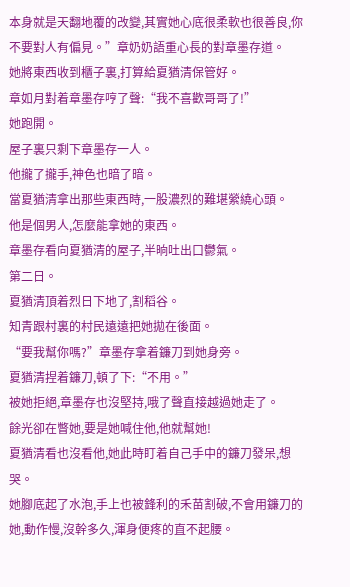本身就是天翻地覆的改變,其實她心底很柔軟也很善良,你不要對人有偏見。”章奶奶語重心長的對章墨存道。
她將東西收到櫃子裏,打算給夏猶清保管好。
章如月對着章墨存哼了聲:“我不喜歡哥哥了!”
她跑開。
屋子裏只剩下章墨存一人。
他攏了攏手,神色也暗了暗。
當夏猶清拿出那些東西時,一股濃烈的難堪縈繞心頭。
他是個男人,怎麼能拿她的東西。
章墨存看向夏猶清的屋子,半晌吐出口鬱氣。
第二日。
夏猶清頂着烈日下地了,割稻谷。
知青跟村裏的村民遠遠把她拋在後面。
“要我幫你嗎?”章墨存拿着鐮刀到她身旁。
夏猶清捏着鐮刀,頓了下:“不用。”
被她拒絕,章墨存也沒堅持,哦了聲直接越過她走了。
餘光卻在瞥她,要是她喊住他,他就幫她!
夏猶清看也沒看他,她此時盯着自己手中的鐮刀發呆,想哭。
她腳底起了水泡,手上也被鋒利的禾苗割破,不會用鐮刀的她,動作慢,沒幹多久,渾身便疼的直不起腰。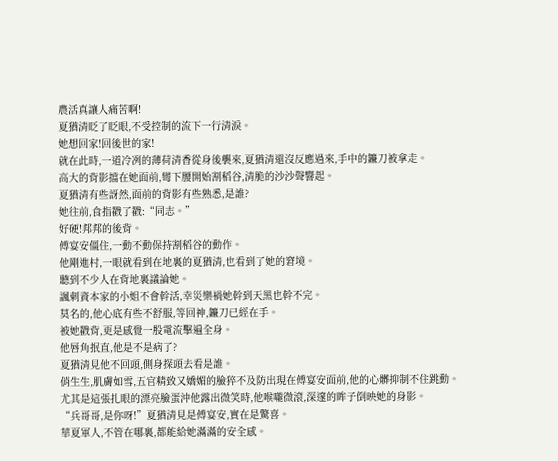農活真讓人痛苦啊!
夏猶清眨了眨眼,不受控制的流下一行清淚。
她想回家!回後世的家!
就在此時,一道冷冽的薄荷清香從身後襲來,夏猶清還沒反應過來,手中的鐮刀被拿走。
高大的背影擋在她面前,彎下腰開始割稻谷,清脆的沙沙聲響起。
夏猶清有些訝然,面前的背影有些熟悉,是誰?
她往前,食指戳了戳:“同志。”
好硬!邦邦的後背。
傅宴安僵住,一動不動保持割稻谷的動作。
他剛進村,一眼就看到在地裏的夏猶清,也看到了她的窘境。
聽到不少人在背地裏議論她。
諷刺資本家的小姐不會幹活,幸災樂禍她幹到天黑也幹不完。
莫名的,他心底有些不舒服,等回神,鐮刀已經在手。
被她戳背,更是感覺一股電流擊遍全身。
他唇角抿直,他是不是病了?
夏猶清見他不回頭,側身探頭去看是誰。
俏生生,肌膚如雪,五官精致又嬌媚的臉猝不及防出現在傅宴安面前,他的心髒抑制不住跳動。
尤其是這張扎眼的漂亮臉蛋沖他露出微笑時,他喉嚨微滾,深邃的眸子倒映她的身影。
“兵哥哥,是你呀!”夏猶清見是傅宴安,實在是驚喜。
華夏軍人,不管在哪裏,都能給她滿滿的安全感。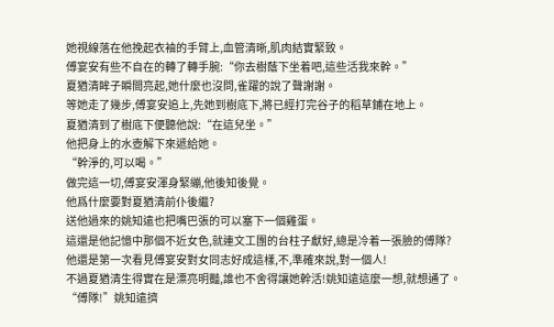她視線落在他挽起衣袖的手臂上,血管清晰,肌肉結實緊致。
傅宴安有些不自在的轉了轉手腕:“你去樹蔭下坐着吧,這些活我來幹。”
夏猶清眸子瞬間亮起,她什麼也沒問,雀躍的說了聲謝謝。
等她走了幾步,傅宴安追上,先她到樹底下,將已經打完谷子的稻草鋪在地上。
夏猶清到了樹底下便聽他說:“在這兒坐。”
他把身上的水壺解下來遞給她。
“幹淨的,可以喝。”
做完這一切,傅宴安渾身緊繃,他後知後覺。
他爲什麼要對夏猶清前仆後繼?
送他過來的姚知遠也把嘴巴張的可以塞下一個雞蛋。
這還是他記憶中那個不近女色,就連文工團的台柱子獻好,總是冷着一張臉的傅隊?
他還是第一次看見傅宴安對女同志好成這樣,不,準確來說,對一個人!
不過夏猶清生得實在是漂亮明豔,誰也不舍得讓她幹活!姚知遠這麼一想,就想通了。
“傅隊!”姚知遠擠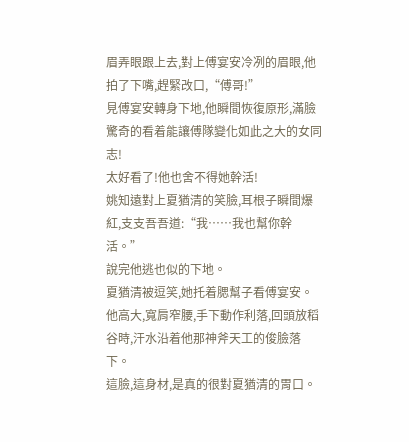眉弄眼跟上去,對上傅宴安冷冽的眉眼,他拍了下嘴,趕緊改口,“傅哥!”
見傅宴安轉身下地,他瞬間恢復原形,滿臉驚奇的看着能讓傅隊變化如此之大的女同志!
太好看了!他也舍不得她幹活!
姚知遠對上夏猶清的笑臉,耳根子瞬間爆紅,支支吾吾道:“我……我也幫你幹活。”
說完他逃也似的下地。
夏猶清被逗笑,她托着腮幫子看傅宴安。
他高大,寬肩窄腰,手下動作利落,回頭放稻谷時,汗水沿着他那神斧天工的俊臉落下。
這臉,這身材,是真的很對夏猶清的胃口。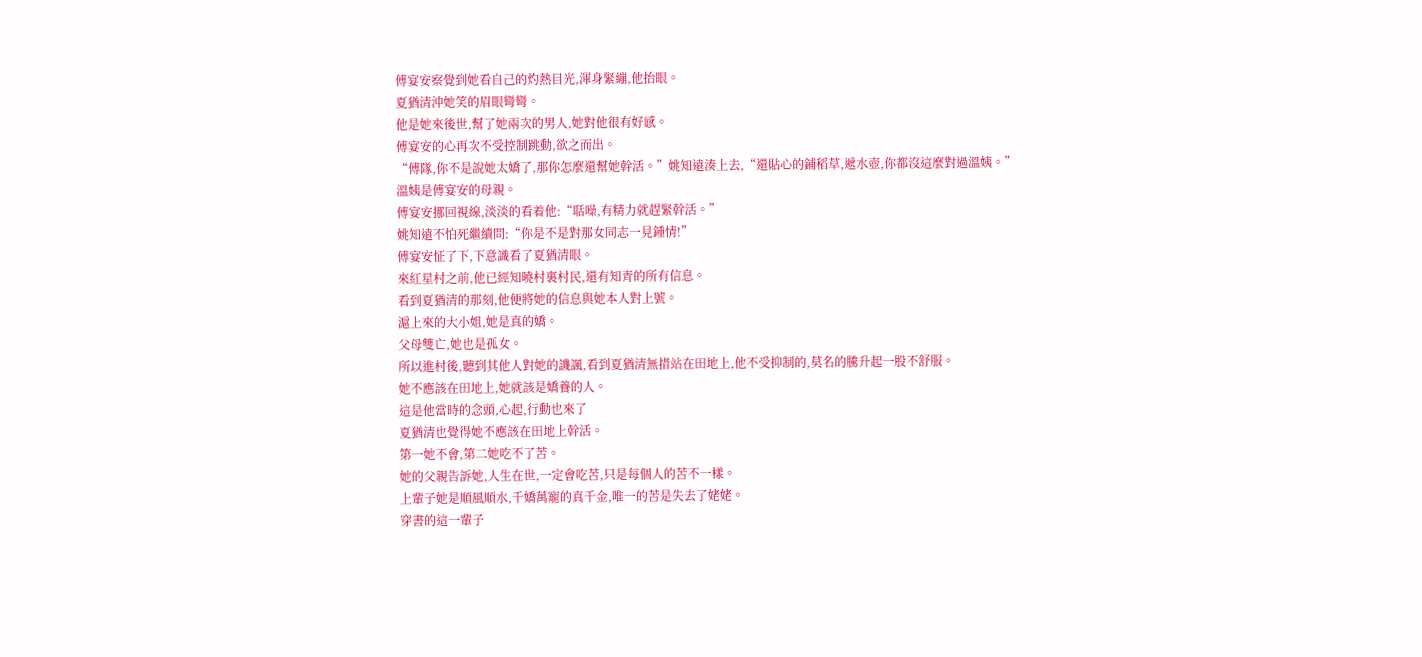傅宴安察覺到她看自己的灼熱目光,渾身緊繃,他抬眼。
夏猶清沖她笑的眉眼彎彎。
他是她來後世,幫了她兩次的男人,她對他很有好感。
傅宴安的心再次不受控制跳動,欲之而出。
“傅隊,你不是說她太嬌了,那你怎麼還幫她幹活。”姚知遠湊上去,“還貼心的鋪稻草,遞水壺,你都沒這麼對過溫姨。”
溫姨是傅宴安的母親。
傅宴安挪回視線,淡淡的看着他:“聒噪,有精力就趕緊幹活。”
姚知遠不怕死繼續問:“你是不是對那女同志一見鍾情!”
傅宴安怔了下,下意識看了夏猶清眼。
來紅星村之前,他已經知曉村裏村民,還有知青的所有信息。
看到夏猶清的那刻,他便將她的信息與她本人對上號。
滬上來的大小姐,她是真的嬌。
父母雙亡,她也是孤女。
所以進村後,聽到其他人對她的譏諷,看到夏猶清無措站在田地上,他不受抑制的,莫名的騰升起一股不舒服。
她不應該在田地上,她就該是嬌養的人。
這是他當時的念頭,心起,行動也來了
夏猶清也覺得她不應該在田地上幹活。
第一她不會,第二她吃不了苦。
她的父親告訴她,人生在世,一定會吃苦,只是每個人的苦不一樣。
上輩子她是順風順水,千嬌萬寵的真千金,唯一的苦是失去了姥姥。
穿書的這一輩子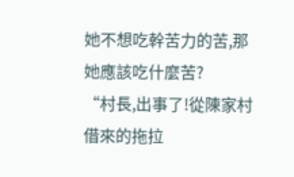她不想吃幹苦力的苦,那她應該吃什麼苦?
“村長,出事了!從陳家村借來的拖拉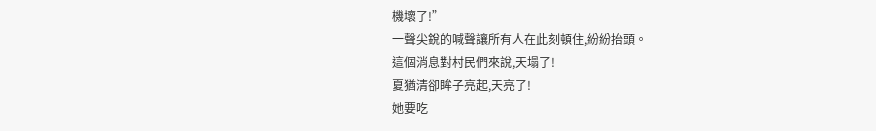機壞了!”
一聲尖銳的喊聲讓所有人在此刻頓住,紛紛抬頭。
這個消息對村民們來說,天塌了!
夏猶清卻眸子亮起,天亮了!
她要吃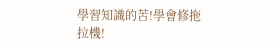學習知識的苦!學會修拖拉機!